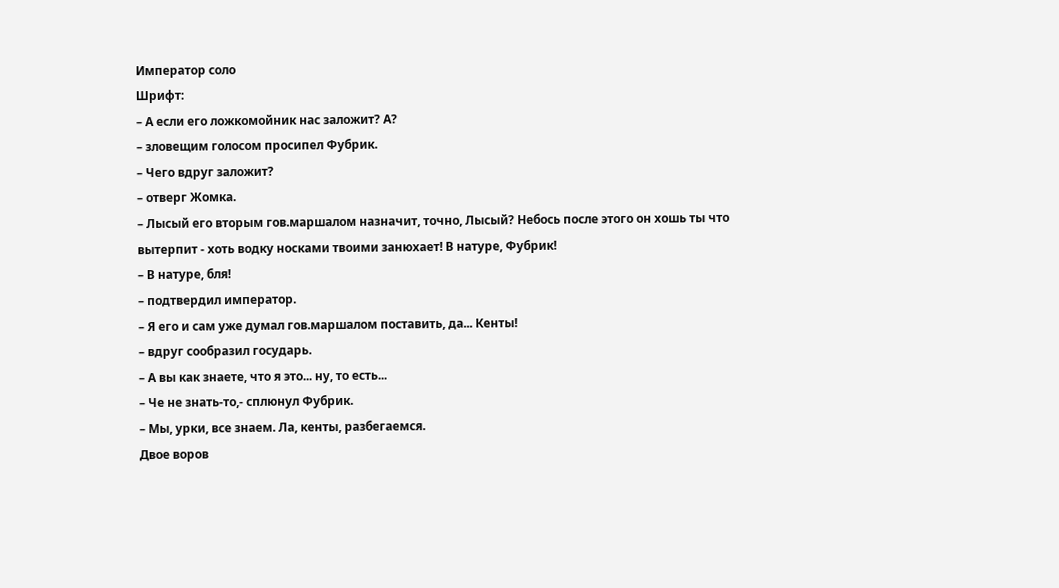Император соло
Шрифт:
– А если его ложкомойник нас заложит? А?
– зловещим голосом просипел Фубрик.
– Чего вдруг заложит?
– отверг Жомка.
– Лысый его вторым гов.маршалом назначит, точно, Лысый? Небось после этого он хошь ты что вытерпит - хоть водку носками твоими занюхает! В натуре, Фубрик!
– В натуре, бля!
– подтвердил император.
– Я его и сам уже думал гов.маршалом поставить, да... Кенты!
– вдруг сообразил государь.
– А вы как знаете, что я это... ну, то есть...
– Че не знать-то,- сплюнул Фубрик.
– Мы, урки, все знаем. Ла, кенты, разбегаемся.
Двое воров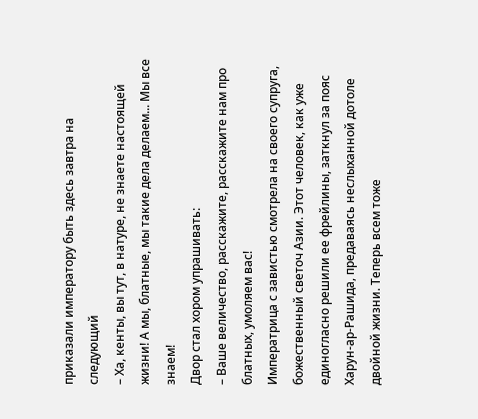приказали императору быть здесь завтра на следующий
– Ха, кенты, вы тут, в натуре, не знаете настоящей жизни! А мы, блатные, мы такие дела делаем... Мы все знаем!
Двор стал хором упрашивать:
– Ваше величество, расскажите, расскажите нам про блатных, умоляем вас!
Императрица с завистью смотрела на своего супруга, божественный светоч Азии. Этот человек, как уже единогласно решили ее фрейлины, заткнул за пояс Харун-ар-Рашида, предаваясь неслыханной дотоле двойной жизни. Теперь всем тоже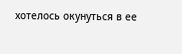хотелось окунуться в ее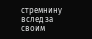стремнину вслед за своим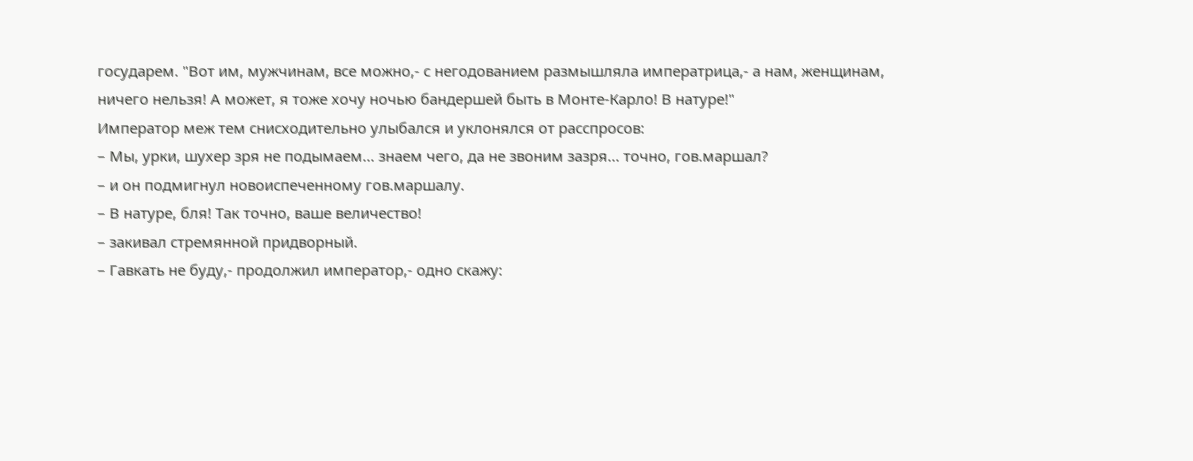государем. "Вот им, мужчинам, все можно,- с негодованием размышляла императрица,- а нам, женщинам, ничего нельзя! А может, я тоже хочу ночью бандершей быть в Монте-Карло! В натуре!"
Император меж тем снисходительно улыбался и уклонялся от расспросов:
– Мы, урки, шухер зря не подымаем... знаем чего, да не звоним зазря... точно, гов.маршал?
– и он подмигнул новоиспеченному гов.маршалу.
– В натуре, бля! Так точно, ваше величество!
– закивал стремянной придворный.
– Гавкать не буду,- продолжил император,- одно скажу: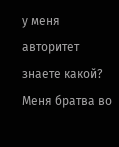у меня авторитет знаете какой? Меня братва во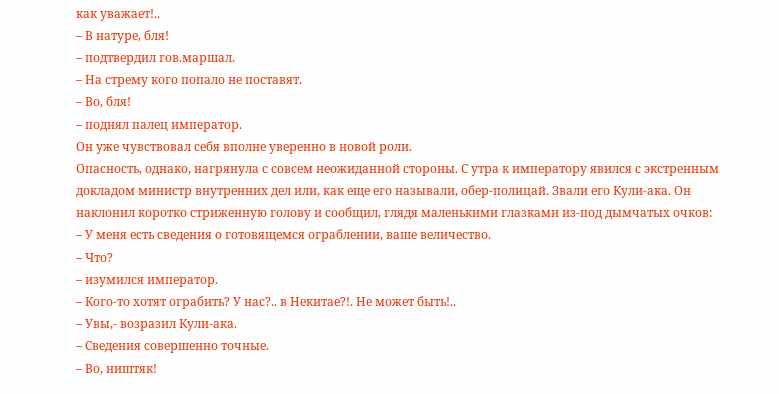как уважает!..
– В натуре, бля!
– подтвердил гов.маршал.
– На стрему кого попало не поставят.
– Во, бля!
– поднял палец император.
Он уже чувствовал себя вполне уверенно в новой роли.
Опасность, однако, нагрянула с совсем неожиданной стороны. С утра к императору явился с экстренным докладом министр внутренних дел или, как еще его называли, обер-полицай. Звали его Кули-ака. Он наклонил коротко стриженную голову и сообщил, глядя маленькими глазками из-под дымчатых очков:
– У меня есть сведения о готовящемся ограблении, ваше величество.
– Что?
– изумился император.
– Кого-то хотят ограбить? У нас?.. в Некитае?!. Не может быть!..
– Увы,- возразил Кули-ака.
– Сведения совершенно точные.
– Во, ништяк!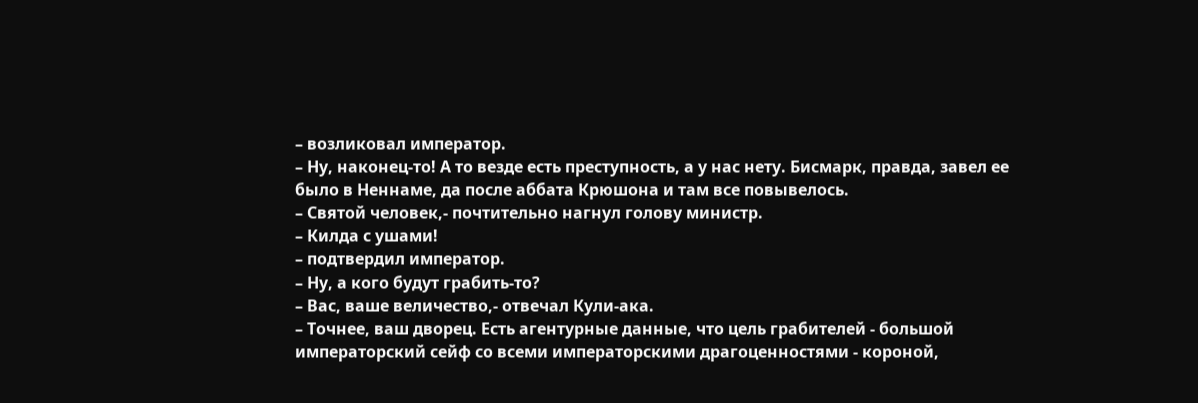– возликовал император.
– Ну, наконец-то! А то везде есть преступность, а у нас нету. Бисмарк, правда, завел ее было в Неннаме, да после аббата Крюшона и там все повывелось.
– Святой человек,- почтительно нагнул голову министр.
– Килда с ушами!
– подтвердил император.
– Ну, а кого будут грабить-то?
– Вас, ваше величество,- отвечал Кули-ака.
– Точнее, ваш дворец. Есть агентурные данные, что цель грабителей - большой императорский сейф со всеми императорскими драгоценностями - короной,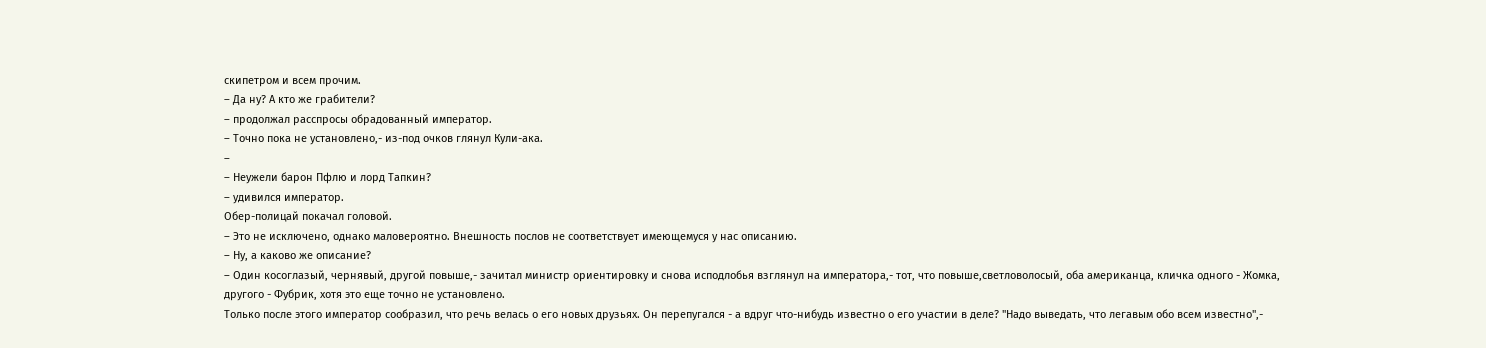скипетром и всем прочим.
– Да ну? А кто же грабители?
– продолжал расспросы обрадованный император.
– Точно пока не установлено,- из-под очков глянул Кули-ака.
–
– Неужели барон Пфлю и лорд Тапкин?
– удивился император.
Обер-полицай покачал головой.
– Это не исключено, однако маловероятно. Внешность послов не соответствует имеющемуся у нас описанию.
– Ну, а каково же описание?
– Один косоглазый, чернявый, другой повыше,- зачитал министр ориентировку и снова исподлобья взглянул на императора,- тот, что повыше,светловолосый, оба американца, кличка одного - Жомка, другого - Фубрик, хотя это еще точно не установлено.
Только после этого император сообразил, что речь велась о его новых друзьях. Он перепугался - а вдруг что-нибудь известно о его участии в деле? "Надо выведать, что легавым обо всем известно",-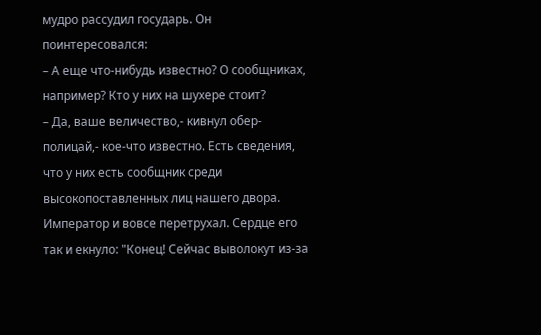мудро рассудил государь. Он поинтересовался:
– А еще что-нибудь известно? О сообщниках, например? Кто у них на шухере стоит?
– Да, ваше величество,- кивнул обер-полицай,- кое-что известно. Есть сведения, что у них есть сообщник среди высокопоставленных лиц нашего двора.
Император и вовсе перетрухал. Сердце его так и екнуло: "Конец! Сейчас выволокут из-за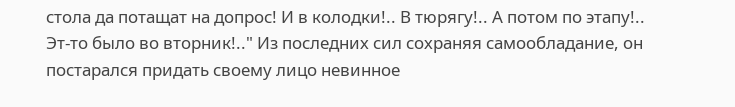стола да потащат на допрос! И в колодки!.. В тюрягу!.. А потом по этапу!.. Эт-то было во вторник!.." Из последних сил сохраняя самообладание, он постарался придать своему лицо невинное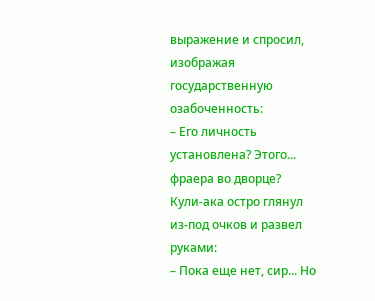выражение и спросил, изображая государственную озабоченность:
– Его личность установлена? Этого... фраера во дворце?
Кули-ака остро глянул из-под очков и развел руками:
– Пока еще нет, сир... Но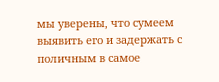мы уверены, что сумеем выявить его и задержать с поличным в самое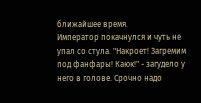ближайшее время.
Император покачнулся и чуть не упал со стула. "Накроет! Загремим под фанфары! Каюк!" - загудело у него в голове. Срочно надо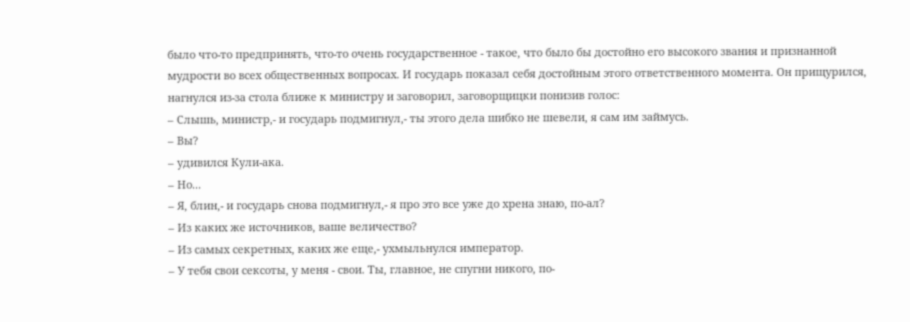было что-то предпринять, что-то очень государственное - такое, что было бы достойно его высокого звания и признанной мудрости во всех общественных вопросах. И государь показал себя достойным этого ответственного момента. Он прищурился, нагнулся из-за стола ближе к министру и заговорил, заговорщицки понизив голос:
– Слышь, министр,- и государь подмигнул,- ты этого дела шибко не шевели, я сам им займусь.
– Вы?
– удивился Кули-ака.
– Но...
– Я, блин,- и государь снова подмигнул,- я про это все уже до хрена знаю, по-ал?
– Из каких же источников, ваше величество?
– Из самых секретных, каких же еще,- ухмыльнулся император.
– У тебя свои сексоты, у меня - свои. Ты, главное, не спугни никого, по-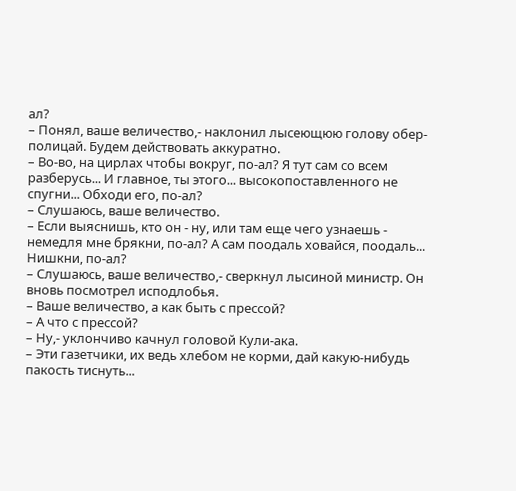ал?
– Понял, ваше величество,- наклонил лысеющюю голову обер-полицай. Будем действовать аккуратно.
– Во-во, на цирлах чтобы вокруг, по-ал? Я тут сам со всем разберусь... И главное, ты этого... высокопоставленного не спугни... Обходи его, по-ал?
– Слушаюсь, ваше величество.
– Если выяснишь, кто он - ну, или там еще чего узнаешь - немедля мне брякни, по-ал? А сам поодаль ховайся, поодаль... Нишкни, по-ал?
– Слушаюсь, ваше величество,- сверкнул лысиной министр. Он вновь посмотрел исподлобья.
– Ваше величество, а как быть с прессой?
– А что с прессой?
– Ну,- уклончиво качнул головой Кули-ака.
– Эти газетчики, их ведь хлебом не корми, дай какую-нибудь пакость тиснуть...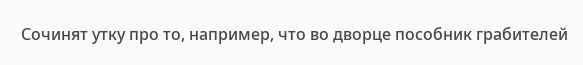Сочинят утку про то, например, что во дворце пособник грабителей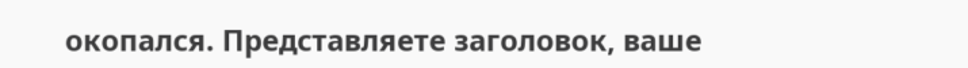окопался. Представляете заголовок, ваше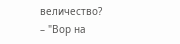величество?
– "Вор на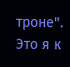троне". Это я к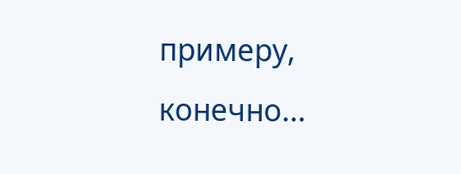примеру, конечно...